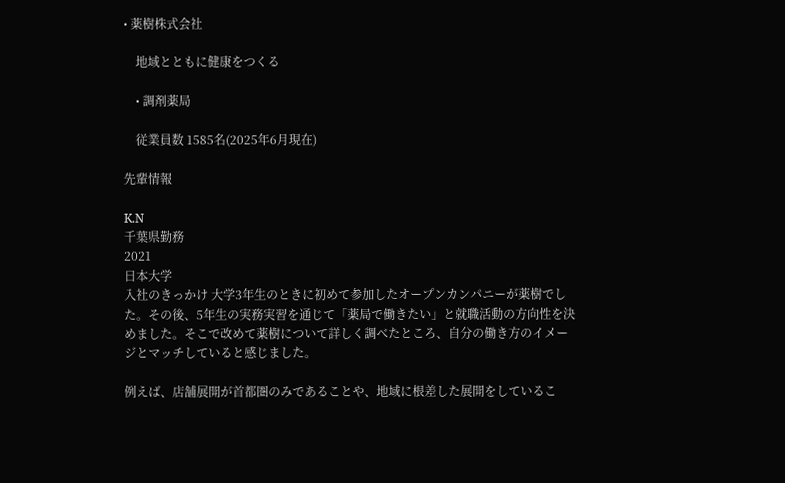• 薬樹株式会社

    地域とともに健康をつくる

    • 調剤薬局

    従業員数 1585名(2025年6月現在)

先輩情報

K.N
千葉県勤務
2021
日本大学
入社のきっかけ 大学3年生のときに初めて参加したオープンカンパニーが薬樹でした。その後、5年生の実務実習を通じて「薬局で働きたい」と就職活動の方向性を決めました。そこで改めて薬樹について詳しく調べたところ、自分の働き方のイメージとマッチしていると感じました。

例えば、店舗展開が首都圏のみであることや、地域に根差した展開をしているこ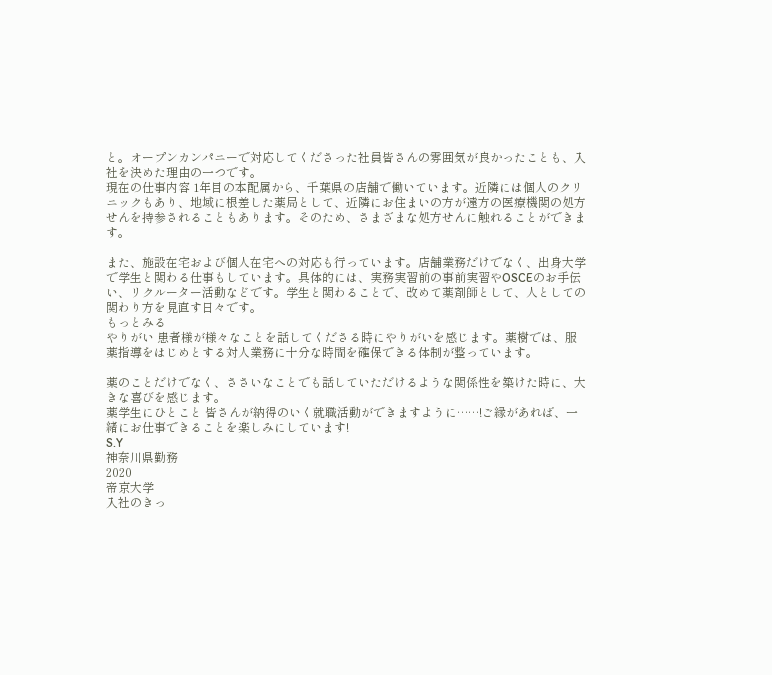と。オープンカンパニーで対応してくださった社員皆さんの雰囲気が良かったことも、入社を決めた理由の一つです。
現在の仕事内容 1年目の本配属から、千葉県の店舗で働いています。近隣には個人のクリニックもあり、地域に根差した薬局として、近隣にお住まいの方が遠方の医療機関の処方せんを持参されることもあります。そのため、さまざまな処方せんに触れることができます。

また、施設在宅および個人在宅への対応も行っています。店舗業務だけでなく、出身大学で学生と関わる仕事もしています。具体的には、実務実習前の事前実習やOSCEのお手伝い、リクルーター活動などです。学生と関わることで、改めて薬剤師として、人としての関わり方を見直す日々です。
もっとみる
やりがい 患者様が様々なことを話してくださる時にやりがいを感じます。薬樹では、服薬指導をはじめとする対人業務に十分な時間を確保できる体制が整っています。

薬のことだけでなく、ささいなことでも話していただけるような関係性を築けた時に、大きな喜びを感じます。
薬学生にひとこと 皆さんが納得のいく就職活動ができますように……!ご縁があれば、一緒にお仕事できることを楽しみにしています!
S.Y
神奈川県勤務
2020
帝京大学
入社のきっ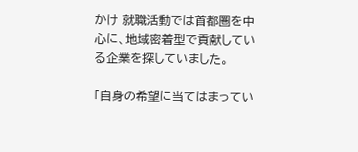かけ 就職活動では首都圏を中心に、地域密着型で貢献している企業を探していました。

「自身の希望に当てはまってい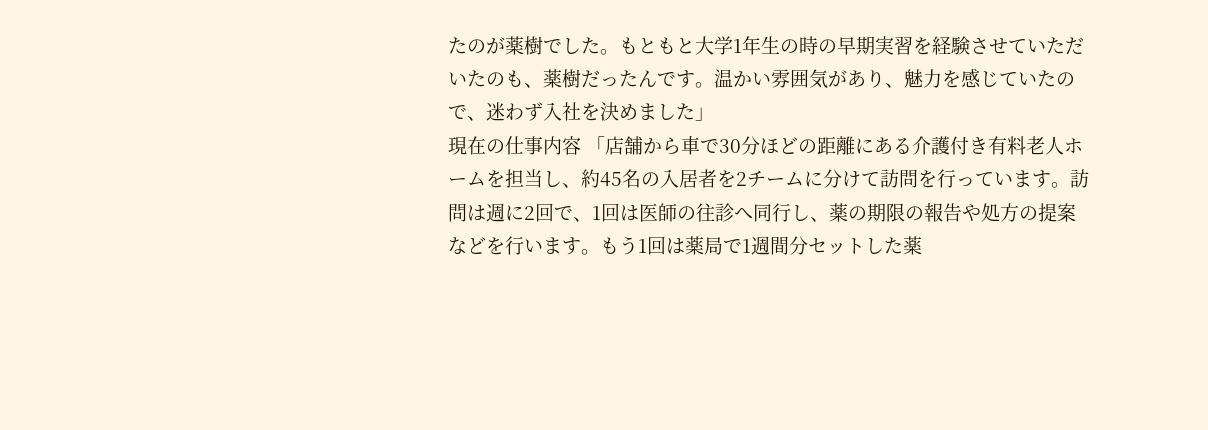たのが薬樹でした。もともと大学1年生の時の早期実習を経験させていただいたのも、薬樹だったんです。温かい雰囲気があり、魅力を感じていたので、迷わず入社を決めました」
現在の仕事内容 「店舗から車で30分ほどの距離にある介護付き有料老人ホームを担当し、約45名の入居者を2チームに分けて訪問を行っています。訪問は週に2回で、1回は医師の往診へ同行し、薬の期限の報告や処方の提案などを行います。もう1回は薬局で1週間分セットした薬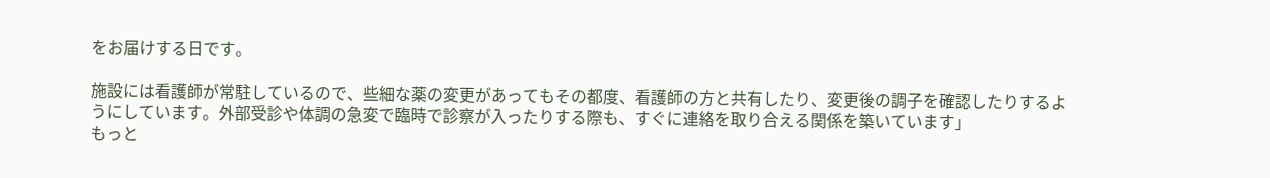をお届けする日です。

施設には看護師が常駐しているので、些細な薬の変更があってもその都度、看護師の方と共有したり、変更後の調子を確認したりするようにしています。外部受診や体調の急変で臨時で診察が入ったりする際も、すぐに連絡を取り合える関係を築いています」
もっと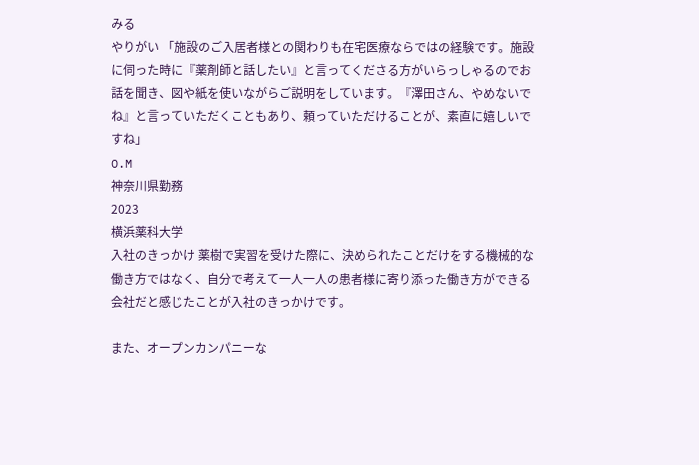みる
やりがい 「施設のご入居者様との関わりも在宅医療ならではの経験です。施設に伺った時に『薬剤師と話したい』と言ってくださる方がいらっしゃるのでお話を聞き、図や紙を使いながらご説明をしています。『澤田さん、やめないでね』と言っていただくこともあり、頼っていただけることが、素直に嬉しいですね」
O.M
神奈川県勤務
2023
横浜薬科大学
入社のきっかけ 薬樹で実習を受けた際に、決められたことだけをする機械的な働き方ではなく、自分で考えて一人一人の患者様に寄り添った働き方ができる会社だと感じたことが入社のきっかけです。

また、オープンカンパニーな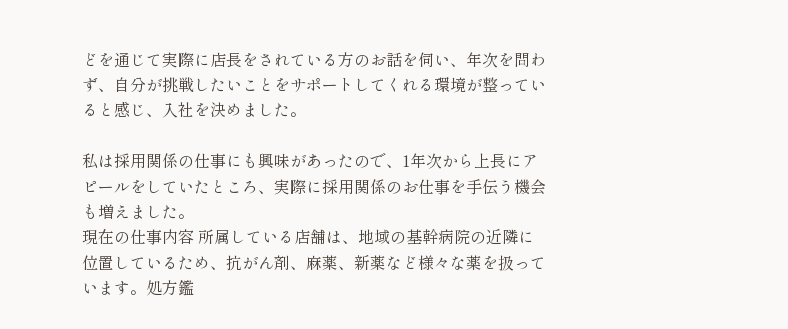どを通じて実際に店長をされている方のお話を伺い、年次を問わず、自分が挑戦したいことをサポートしてくれる環境が整っていると感じ、入社を決めました。

私は採用関係の仕事にも興味があったので、1年次から上長にアピールをしていたところ、実際に採用関係のお仕事を手伝う機会も増えました。
現在の仕事内容 所属している店舗は、地域の基幹病院の近隣に位置しているため、抗がん剤、麻薬、新薬など様々な薬を扱っています。処方鑑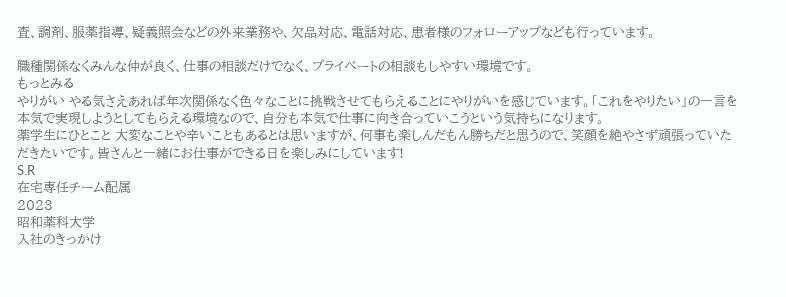査、調剤、服薬指導、疑義照会などの外来業務や、欠品対応、電話対応、患者様のフォローアップなども行っています。

職種関係なくみんな仲が良く、仕事の相談だけでなく、プライベートの相談もしやすい環境です。
もっとみる
やりがい やる気さえあれば年次関係なく色々なことに挑戦させてもらえることにやりがいを感じています。「これをやりたい」の一言を本気で実現しようとしてもらえる環境なので、自分も本気で仕事に向き合っていこうという気持ちになります。
薬学生にひとこと 大変なことや辛いこともあるとは思いますが、何事も楽しんだもん勝ちだと思うので、笑顔を絶やさず頑張っていただきたいです。皆さんと一緒にお仕事ができる日を楽しみにしています!
S.R
在宅専任チーム配属
2023
昭和薬科大学
入社のきっかけ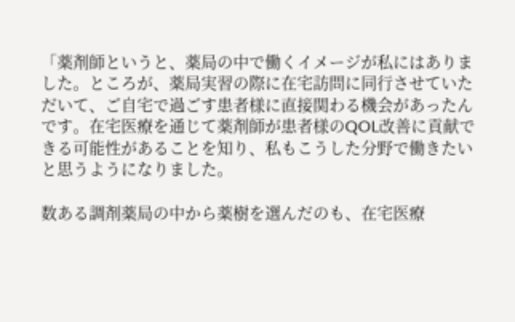「薬剤師というと、薬局の中で働くイメージが私にはありました。ところが、薬局実習の際に在宅訪問に同行させていただいて、ご自宅で過ごす患者様に直接関わる機会があったんです。在宅医療を通じて薬剤師が患者様のQOL改善に貢献できる可能性があることを知り、私もこうした分野で働きたいと思うようになりました。

数ある調剤薬局の中から薬樹を選んだのも、在宅医療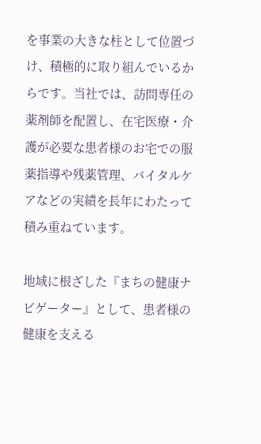を事業の大きな柱として位置づけ、積極的に取り組んでいるからです。当社では、訪問専任の薬剤師を配置し、在宅医療・介護が必要な患者様のお宅での服薬指導や残薬管理、バイタルケアなどの実績を長年にわたって積み重ねています。

地域に根ざした『まちの健康ナビゲーター』として、患者様の健康を支える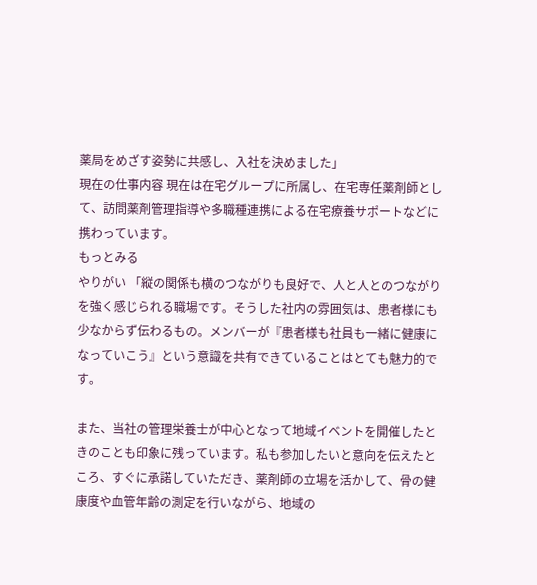薬局をめざす姿勢に共感し、入社を決めました」
現在の仕事内容 現在は在宅グループに所属し、在宅専任薬剤師として、訪問薬剤管理指導や多職種連携による在宅療養サポートなどに携わっています。
もっとみる
やりがい 「縦の関係も横のつながりも良好で、人と人とのつながりを強く感じられる職場です。そうした社内の雰囲気は、患者様にも少なからず伝わるもの。メンバーが『患者様も社員も一緒に健康になっていこう』という意識を共有できていることはとても魅力的です。

また、当社の管理栄養士が中心となって地域イベントを開催したときのことも印象に残っています。私も参加したいと意向を伝えたところ、すぐに承諾していただき、薬剤師の立場を活かして、骨の健康度や血管年齢の測定を行いながら、地域の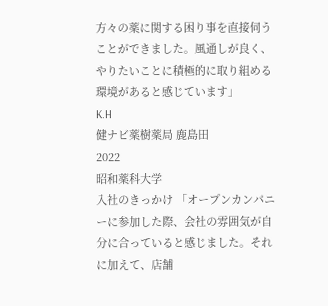方々の薬に関する困り事を直接伺うことができました。風通しが良く、やりたいことに積極的に取り組める環境があると感じています」
K.H
健ナビ薬樹薬局 鹿島田
2022
昭和薬科大学
入社のきっかけ 「オープンカンパニーに参加した際、会社の雰囲気が自分に合っていると感じました。それに加えて、店舗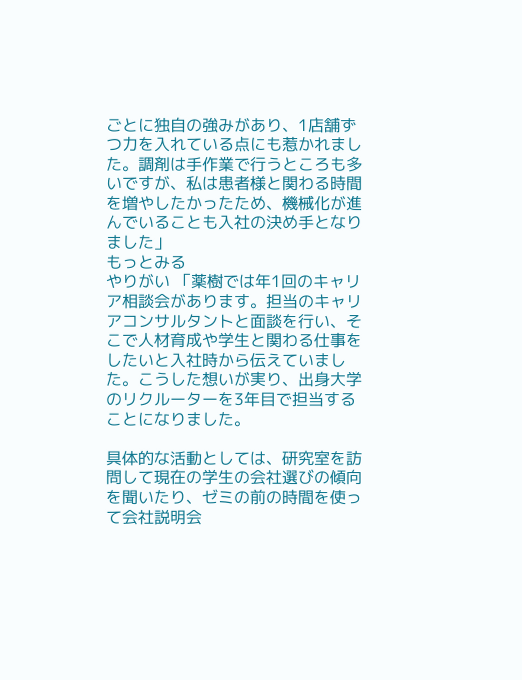ごとに独自の強みがあり、1店舗ずつ力を入れている点にも惹かれました。調剤は手作業で行うところも多いですが、私は患者様と関わる時間を増やしたかったため、機械化が進んでいることも入社の決め手となりました」
もっとみる
やりがい 「薬樹では年1回のキャリア相談会があります。担当のキャリアコンサルタントと面談を行い、そこで人材育成や学生と関わる仕事をしたいと入社時から伝えていました。こうした想いが実り、出身大学のリクルーターを3年目で担当することになりました。

具体的な活動としては、研究室を訪問して現在の学生の会社選びの傾向を聞いたり、ゼミの前の時間を使って会社説明会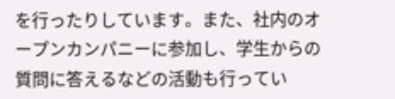を行ったりしています。また、社内のオープンカンパニーに参加し、学生からの質問に答えるなどの活動も行ってい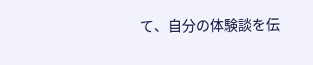て、自分の体験談を伝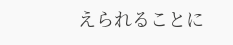えられることに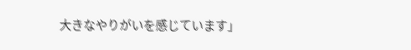大きなやりがいを感じています」